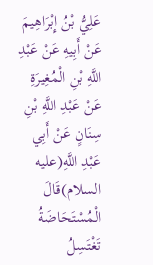عَلِيُّ بْنُ إِبْرَاهِيمَ عَنْ أَبِيهِ عَنْ عَبْدِ اللَّهِ بْنِ الْمُغِيرَةِ عَنْ عَبْدِ اللَّهِ بْنِ سِنَانٍ عَنْ أَبِي عَبْدِ اللَّهِ(عليه السلام)قَالَ الْمُسْتَحَاضَةُ تَغْتَسِلُ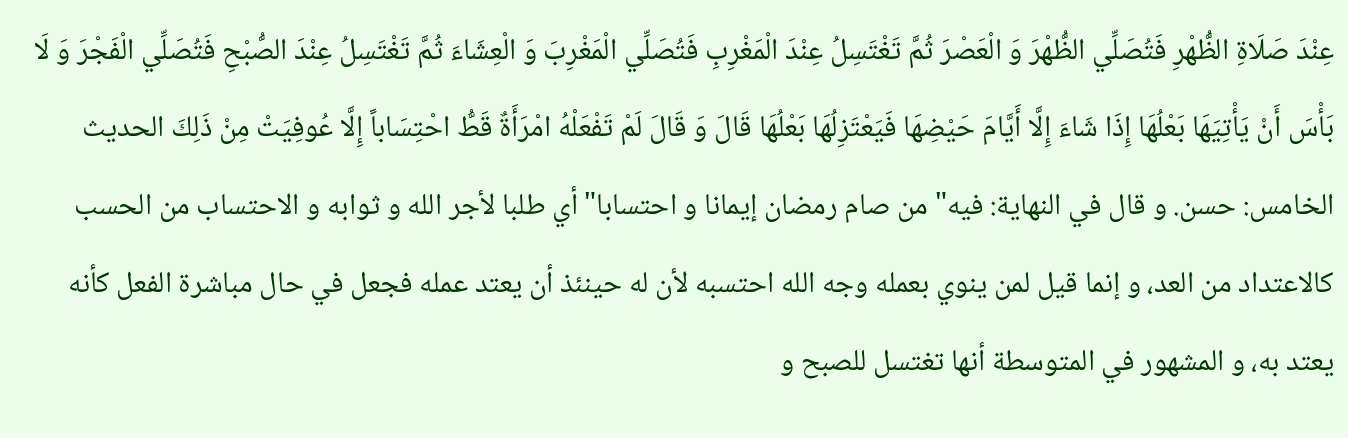عِنْدَ صَلَاةِ الظُّهْرِ فَتُصَلِّي الظُّهْرَ وَ الْعَصْرَ ثُمَّ تَغْتَسِلُ عِنْدَ الْمَغْرِبِ فَتُصَلِّي الْمَغْرِبَ وَ الْعِشَاءَ ثُمَّ تَغْتَسِلُ عِنْدَ الصُّبْحِ فَتُصَلِّي الْفَجْرَ وَ لَا بَأْسَ أَنْ يَأْتِيَهَا بَعْلُهَا إِذَا شَاءَ إِلَّا أَيَّامَ حَيْضِهَا فَيَعْتَزِلُهَا بَعْلُهَا قَالَ وَ قَالَ لَمْ تَفْعَلْهُ امْرَأَةٌ قَطُّ احْتِسَاباً إِلَّا عُوفِيَتْ مِنْ ذَلِكَ الحديث الخامس: حسن. و قال في النهاية: فيه" من صام رمضان إيمانا و احتسابا" أي طلبا لأجر الله و ثوابه و الاحتساب من الحسب كالاعتداد من العد، و إنما قيل لمن ينوي بعمله وجه الله احتسبه لأن له حينئذ أن يعتد عمله فجعل في حال مباشرة الفعل كأنه يعتد به، و المشهور في المتوسطة أنها تغتسل للصبح و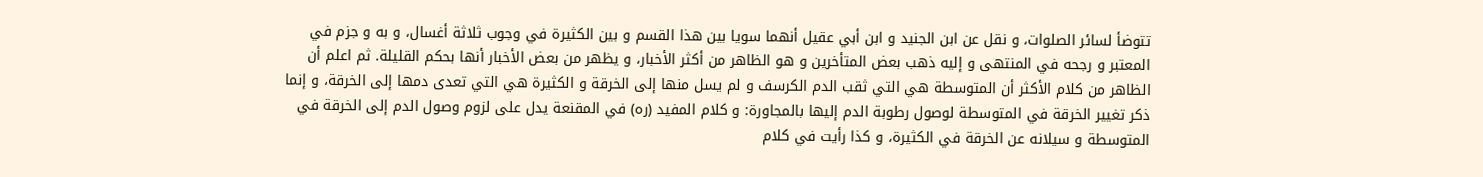تتوضأ لسائر الصلوات، و نقل عن ابن الجنيد و ابن أبي عقيل أنهما سويا بين هذا القسم و بين الكثيرة في وجوب ثلاثة أغسال، و به و جزم في المعتبر و رجحه في المنتهى و إليه ذهب بعض المتأخرين و هو الظاهر من أكثر الأخبار، و يظهر من بعض الأخبار أنها بحكم القليلة. ثم اعلم أن الظاهر من كلام الأكثر أن المتوسطة هي التي ثقب الدم الكرسف و لم يسل منها إلى الخرقة و الكثيرة هي التي تعدى دمها إلى الخرقة، و إنما ذكر تغيير الخرقة في المتوسطة لوصول رطوبة الدم إليها بالمجاورة: و كلام المفيد (ره) في المقنعة يدل على لزوم وصول الدم إلى الخرقة في المتوسطة و سيلانه عن الخرقة في الكثيرة، و كذا رأيت في كلام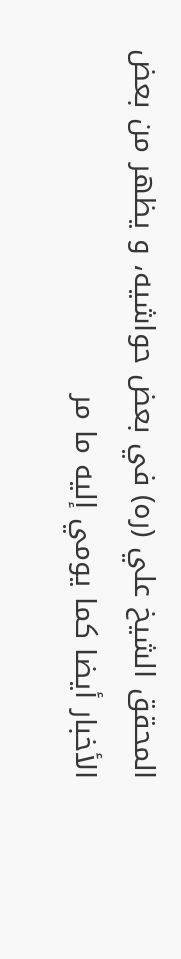المحقق الشيخ علي (ره) في بعض حواشيه، و يظهر من بعض الأخبار أيضا كما يومي إليه ما مر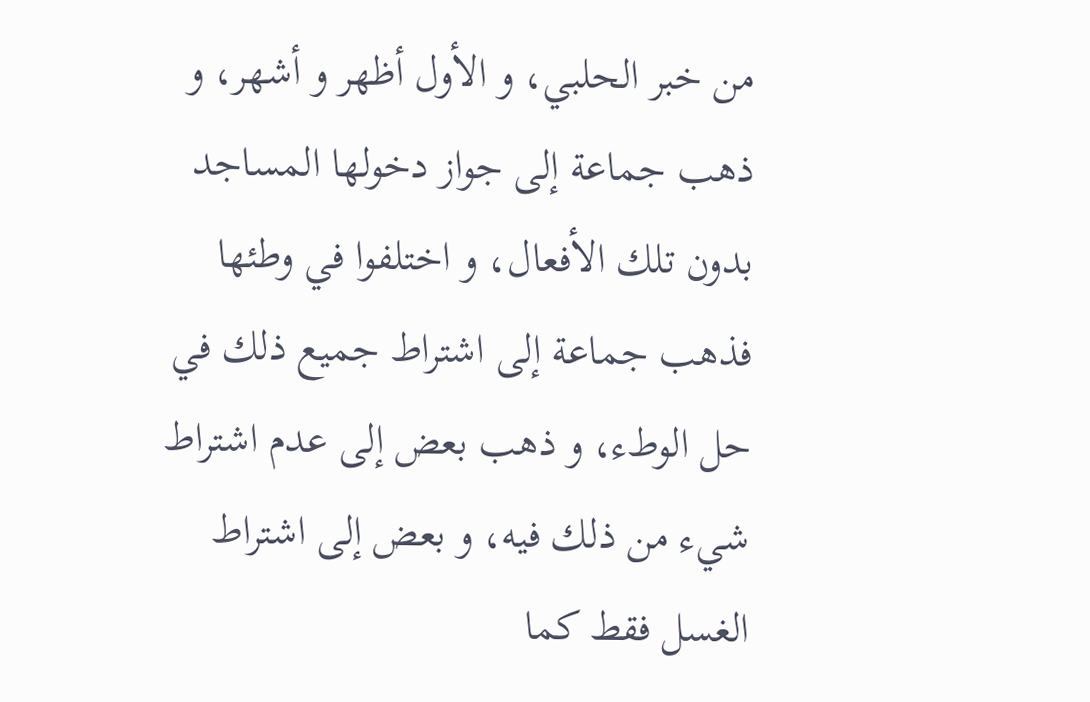من خبر الحلبي، و الأول أظهر و أشهر، و ذهب جماعة إلى جواز دخولها المساجد بدون تلك الأفعال، و اختلفوا في وطئها فذهب جماعة إلى اشتراط جميع ذلك في حل الوطء، و ذهب بعض إلى عدم اشتراط شيء من ذلك فيه، و بعض إلى اشتراط الغسل فقط كما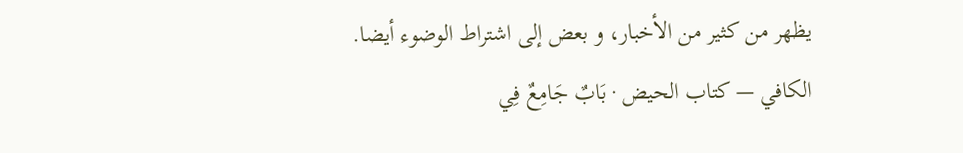يظهر من كثير من الأخبار، و بعض إلى اشتراط الوضوء أيضا.
الكافي — كتاب الحيض · بَابٌ جَامِعٌ فِي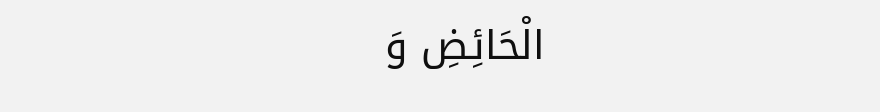الْحَائِضِ وَ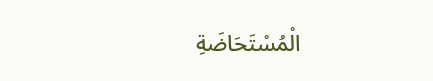الْمُسْتَحَاضَةِ